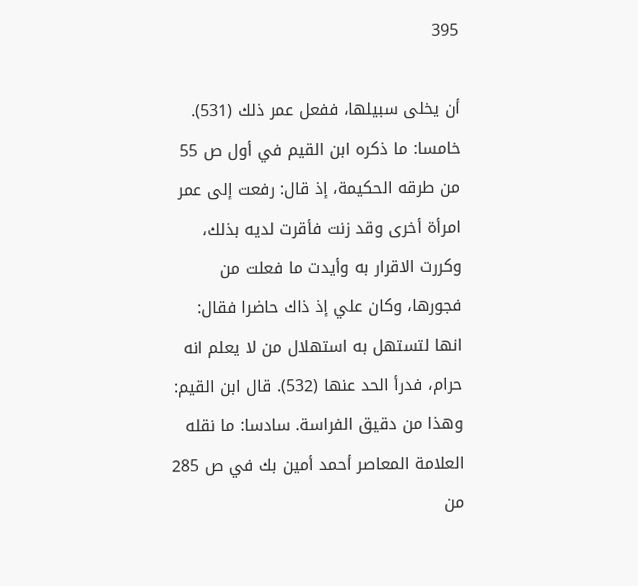395

أن يخلى سبيلها، ففعل عمر ذلك (531). خامسا: ما ذكره ابن القيم في أول ص 55 من طرقه الحكيمة، إذ قال: رفعت إلى عمر امرأة أخرى وقد زنت فأقرت لديه بذلك، وكررت الاقرار به وأيدت ما فعلت من فجورها، وكان علي إذ ذاك حاضرا فقال: انها لتستهل به استهلال من لا يعلم انه حرام، فدرأ الحد عنها (532). قال ابن القيم: وهذا من دقيق الفراسة. سادسا: ما نقله العلامة المعاصر أحمد أمين بك في ص 285 من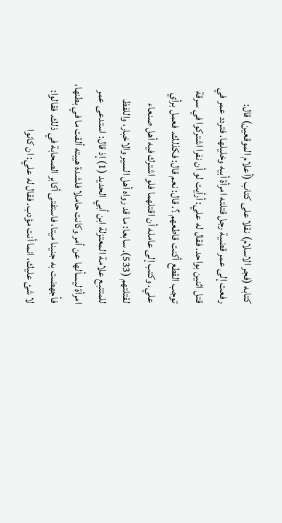كتابه (فجر الاسلام) نقلا على كتاب (أعلام الموقعين) قال: رفعت إلى عمر قضية رجل قتلته امرأة أبيه وخليلها. فتردد عمر في قتل اثنين بواحد. فقال له علي: أرأيت لو أن نفرا اشتركوا في سرقة توجب القطع أكنت قاطعهم ؟. قال: نعم قال: فكذلك. فعمل برأي علي. وكتب إلى عامله أن اقتلهما فلو اشترك فيه أهل صنعاء لقتلتهم (533). سابعا: ما قد رواه أهل السير والاخبار، واللفظ للمتتبع علامة المعتزلة ابن أبي الحديد (1) إذ قال: استدعى عمر امرأة ليسألها عن أمر وكانت حاملا فلشدة هيبته ألقت ما في بطنها، فأجهضت به جنينا ميتا، فاستفتى أكابر الصحابة في ذلك. فقالوا: لا شئ عليك، انما أنت مؤدب. فقال له علي: ان كانوا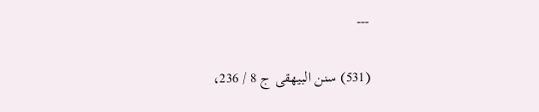---

(531) سنن البيهقى ج 8 / 236،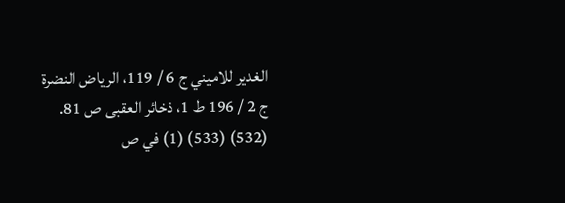الغدير للاميني ج 6 / 119، الرياض النضرة ج 2 / 196 ط 1، ذخائر العقبى ص 81. (532) (533) (1) في ص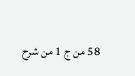58 من ج 1 من شرح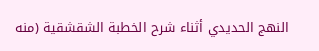النهج الحديدي أثناء شرح الخطبة الشقشقية (منه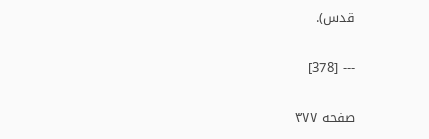قدس).

--- [378]

صفحه ۳۷۷